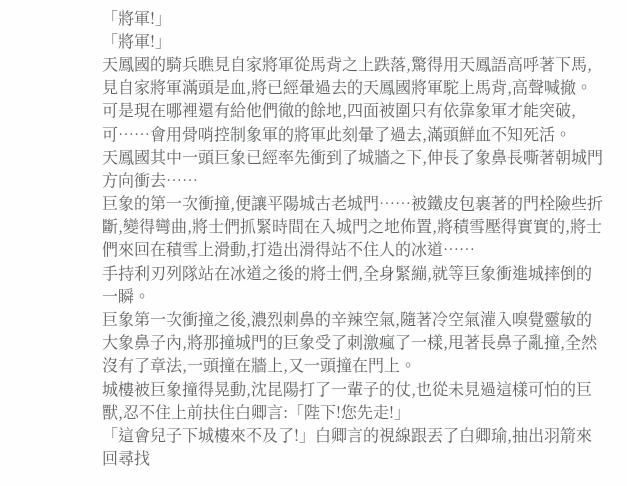「將軍!」
「將軍!」
天鳳國的騎兵瞧見自家將軍從馬背之上跌落,驚得用天鳳語高呼著下馬,見自家將軍滿頭是血,將已經暈過去的天鳳國將軍駝上馬背,高聲喊撤。
可是現在哪裡還有給他們徹的餘地,四面被圍只有依靠象軍才能突破,可……會用骨哨控制象軍的將軍此刻暈了過去,滿頭鮮血不知死活。
天鳳國其中一頭巨象已經率先衝到了城牆之下,伸長了象鼻長嘶著朝城門方向衝去……
巨象的第一次衝撞,便讓平陽城古老城門……被鐵皮包裹著的門栓險些折斷,變得彎曲,將士們抓緊時間在入城門之地佈置,將積雪壓得實實的,將士們來回在積雪上滑動,打造出滑得站不住人的冰道……
手持利刃列隊站在冰道之後的將士們,全身緊繃,就等巨象衝進城摔倒的一瞬。
巨象第一次衝撞之後,濃烈刺鼻的辛辣空氣,隨著冷空氣灌入嗅覺靈敏的大象鼻子內,將那撞城門的巨象受了刺激瘋了一樣,甩著長鼻子亂撞,全然沒有了章法,一頭撞在牆上,又一頭撞在門上。
城樓被巨象撞得晃動,沈昆陽打了一輩子的仗,也從未見過這樣可怕的巨獸,忍不住上前扶住白卿言:「陛下!您先走!」
「這會兒子下城樓來不及了!」白卿言的視線跟丟了白卿瑜,抽出羽箭來回尋找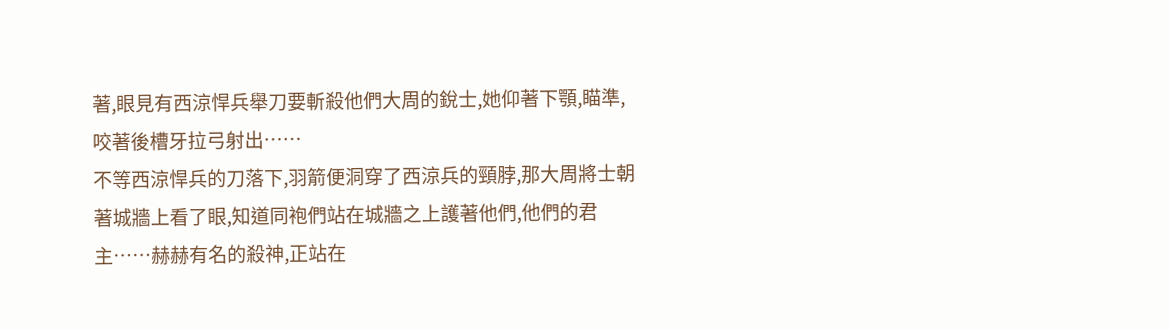著,眼見有西涼悍兵舉刀要斬殺他們大周的銳士,她仰著下顎,瞄準,咬著後槽牙拉弓射出……
不等西涼悍兵的刀落下,羽箭便洞穿了西涼兵的頸脖,那大周將士朝著城牆上看了眼,知道同袍們站在城牆之上護著他們,他們的君主……赫赫有名的殺神,正站在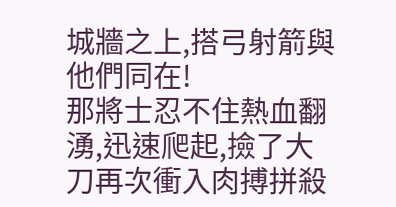城牆之上,搭弓射箭與他們同在!
那將士忍不住熱血翻湧,迅速爬起,撿了大刀再次衝入肉搏拼殺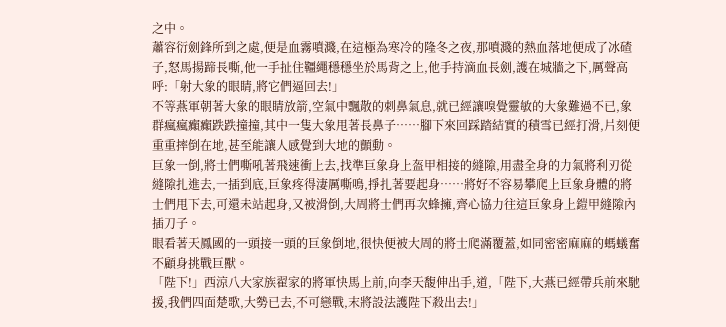之中。
蕭容衍劍鋒所到之處,便是血霧噴濺,在這極為寒冷的隆冬之夜,那噴濺的熱血落地便成了冰碴子,怒馬揚蹄長嘶,他一手扯住韁繩穩穩坐於馬背之上,他手持滴血長劍,護在城牆之下,厲聲高呼:「射大象的眼睛,將它們逼回去!」
不等燕軍朝著大象的眼睛放箭,空氣中飄散的刺鼻氣息,就已經讓嗅覺靈敏的大象難過不已,象群瘋瘋癲癲跌跌撞撞,其中一隻大象甩著長鼻子……腳下來回踩踏結實的積雪已經打滑,片刻便重重摔倒在地,甚至能讓人感覺到大地的顫動。
巨象一倒,將士們嘶吼著飛速衝上去,找準巨象身上盔甲相接的縫隙,用盡全身的力氣將利刃從縫隙扎進去,一插到底,巨象疼得淒厲嘶鳴,掙扎著要起身……將好不容易攀爬上巨象身體的將士們甩下去,可還未站起身,又被滑倒,大周將士們再次蜂擁,齊心協力往這巨象身上鎧甲縫隙內插刀子。
眼看著天鳳國的一頭接一頭的巨象倒地,很快便被大周的將士爬滿覆蓋,如同密密麻麻的螞蟻奮不顧身挑戰巨獸。
「陛下!」西涼八大家族翟家的將軍快馬上前,向李天馥伸出手,道,「陛下,大燕已經帶兵前來馳援,我們四面楚歌,大勢已去,不可戀戰,末將設法護陛下殺出去!」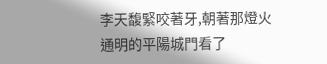李天馥緊咬著牙,朝著那燈火通明的平陽城門看了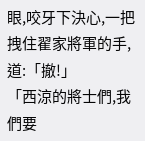眼,咬牙下決心,一把拽住翟家將軍的手,道:「撤!」
「西涼的將士們,我們要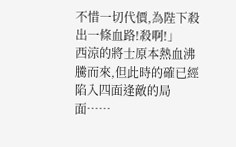不惜一切代價,為陛下殺出一條血路!殺啊!」
西涼的將士原本熱血沸騰而來,但此時的確已經陷入四面逢敵的局面……